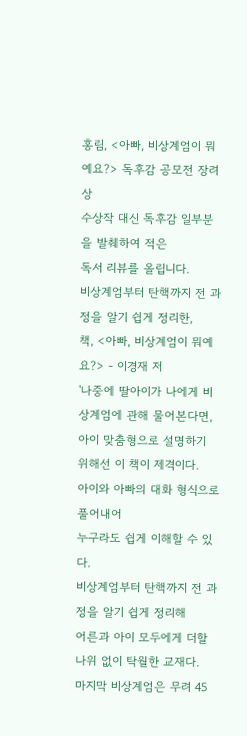홍림, <아빠, 비상계엄이 뭐예요?> 독후감 공모전 장려상
수상작 대신 독후감 일부분을 발췌하여 적은
독서 리뷰를 올립니다.
비상계엄부터 탄핵까지 전 과정을 알기 쉽게 정리한,
책, <아빠, 비상계엄이 뭐예요?> - 이경재 저
'나중에 딸아이가 나에게 비상계엄에 관해 물어본다면,
아이 맞춤형으로 설명하기 위해선 이 책이 제격이다.
아이와 아빠의 대화 형식으로 풀어내어
누구라도 쉽게 이해할 수 있다.
비상계엄부터 탄핵까지 전 과정을 알기 쉽게 정리해
어른과 아이 모두에게 더할 나위 없이 탁월한 교재다.
마지막 비상계엄은 무려 45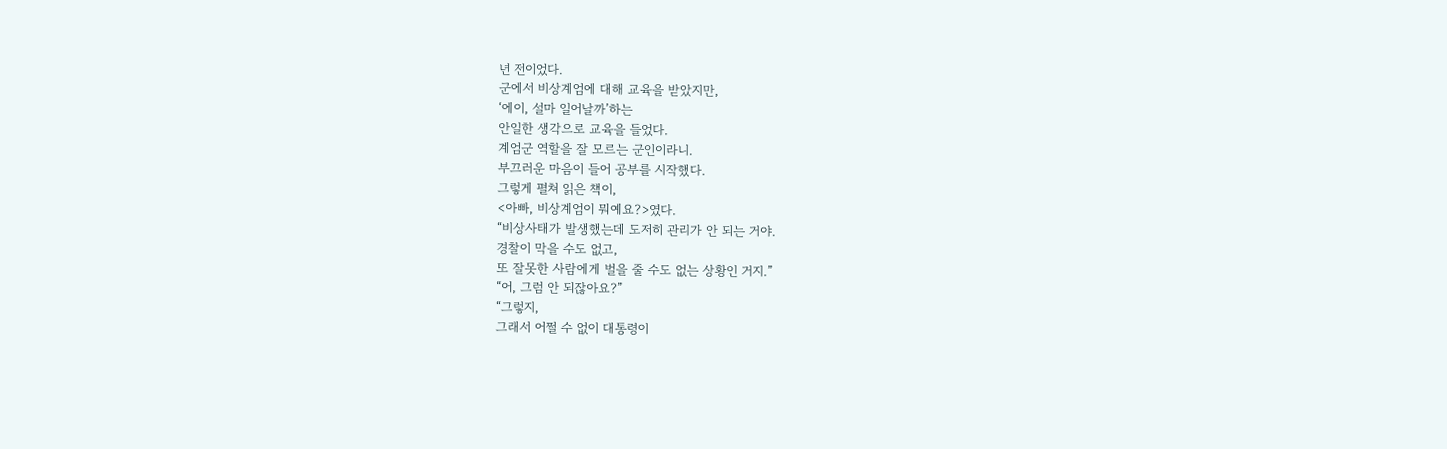년 전이었다.
군에서 비상계엄에 대해 교육을 받았지만,
‘에이, 설마 일어날까’하는
안일한 생각으로 교육을 들었다.
계엄군 역할을 잘 모르는 군인이라니.
부끄러운 마음이 들어 공부를 시작했다.
그렇게 펼쳐 읽은 책이,
<아빠, 비상계엄이 뭐예요?>였다.
“비상사태가 발생했는데 도저히 관리가 안 되는 거야.
경찰이 막을 수도 없고,
또 잘못한 사람에게 벌을 줄 수도 없는 상황인 거지.”
“어, 그럼 안 되잖아요?”
“그렇지,
그래서 어쩔 수 없이 대통령이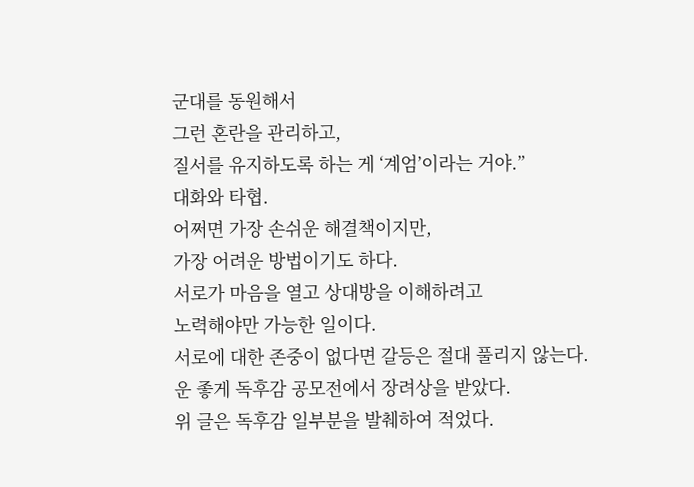군대를 동원해서
그런 혼란을 관리하고,
질서를 유지하도록 하는 게 ‘계엄’이라는 거야.”
대화와 타협.
어쩌면 가장 손쉬운 해결책이지만,
가장 어려운 방법이기도 하다.
서로가 마음을 열고 상대방을 이해하려고
노력해야만 가능한 일이다.
서로에 대한 존중이 없다면 갈등은 절대 풀리지 않는다.
운 좋게 독후감 공모전에서 장려상을 받았다.
위 글은 독후감 일부분을 발췌하여 적었다.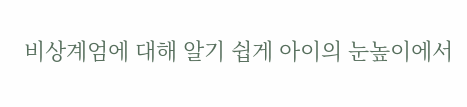비상계엄에 대해 알기 쉽게 아이의 눈높이에서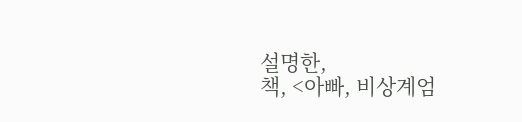설명한,
책, <아빠, 비상계엄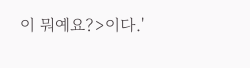이 뭐예요?>이다.'